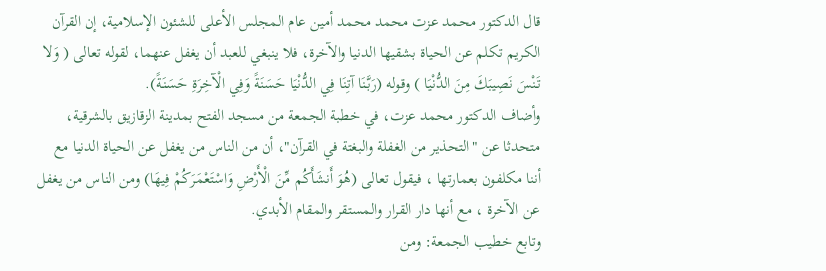قال الدكتور محمد عزت محمد محمد أمين عام المجلس الأعلى للشئون الإسلامية، إن القرآن الكريم تكلم عن الحياة بشقيها الدنيا والآخرة، فلا ينبغي للعبد أن يغفل عنهما، لقوله تعالى ( وَلا تَنْسَ نَصِيبَكَ مِنَ الدُّنْيَا ) وقوله (رَبَّنَا آتِنَا فِي الدُّنْيَا حَسَنَةً وَفِي الْآخِرَةِ حَسَنَةً).
وأضاف الدكتور محمد عزت، في خطبة الجمعة من مسجد الفتح بمدينة الزقازيق بالشرقية، متحدثا عن "التحذير من الغفلة والبغتة في القرآن"، أن من الناس من يغفل عن الحياة الدنيا مع أننا مكلفون بعمارتها ، فيقول تعالى (هُوَ أَنشَأَكُم مِّنَ الْأَرْضِ وَاسْتَعْمَرَكُمْ فِيهَا) ومن الناس من يغفل عن الآخرة ، مع أنها دار القرار والمستقر والمقام الأبدي.
وتابع خطيب الجمعة: ومن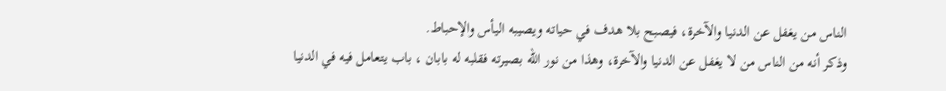الناس من يغفل عن الدنيا والآخرة، فيصبح بلا هدف في حياته ويصيبه اليأس والإحباط.
وذكر أنه من الناس من لا يغفل عن الدنيا والآخرة، وهذا من نور الله بصيرته فقلبه له بابان ، باب يتعامل فيه في الدنيا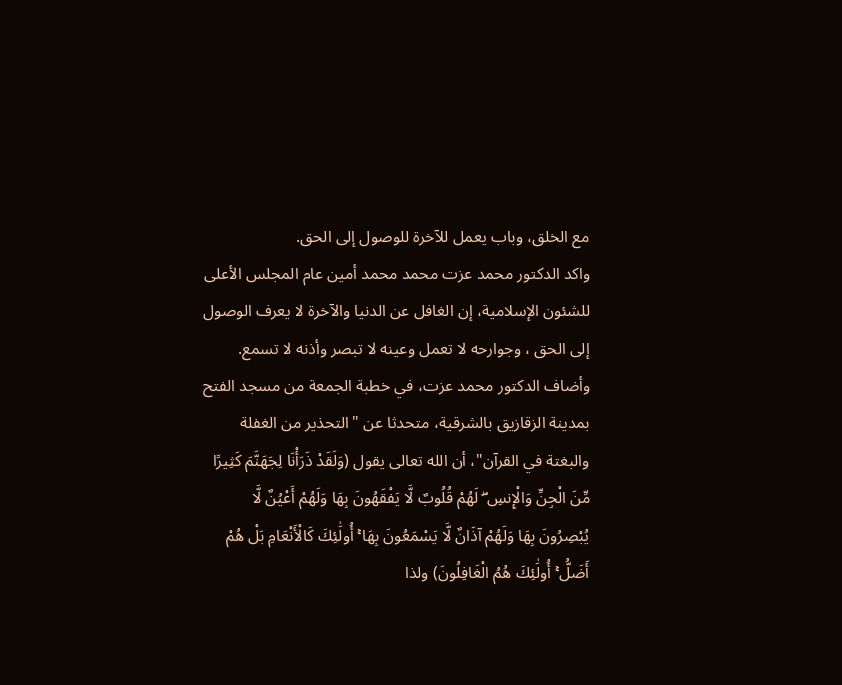مع الخلق، وباب يعمل للآخرة للوصول إلى الحق.
واكد الدكتور محمد عزت محمد محمد أمين عام المجلس الأعلى للشئون الإسلامية، إن الغافل عن الدنيا والآخرة لا يعرف الوصول إلى الحق ، وجوارحه لا تعمل وعينه لا تبصر وأذنه لا تسمع.
وأضاف الدكتور محمد عزت، في خطبة الجمعة من مسجد الفتح بمدينة الزقازيق بالشرقية، متحدثا عن "التحذير من الغفلة والبغتة في القرآن"، أن الله تعالى يقول (وَلَقَدْ ذَرَأْنَا لِجَهَنَّمَ كَثِيرًا مِّنَ الْجِنِّ وَالْإِنسِ ۖ لَهُمْ قُلُوبٌ لَّا يَفْقَهُونَ بِهَا وَلَهُمْ أَعْيُنٌ لَّا يُبْصِرُونَ بِهَا وَلَهُمْ آذَانٌ لَّا يَسْمَعُونَ بِهَا ۚ أُولَٰئِكَ كَالْأَنْعَامِ بَلْ هُمْ أَضَلُّ ۚ أُولَٰئِكَ هُمُ الْغَافِلُونَ) ولذا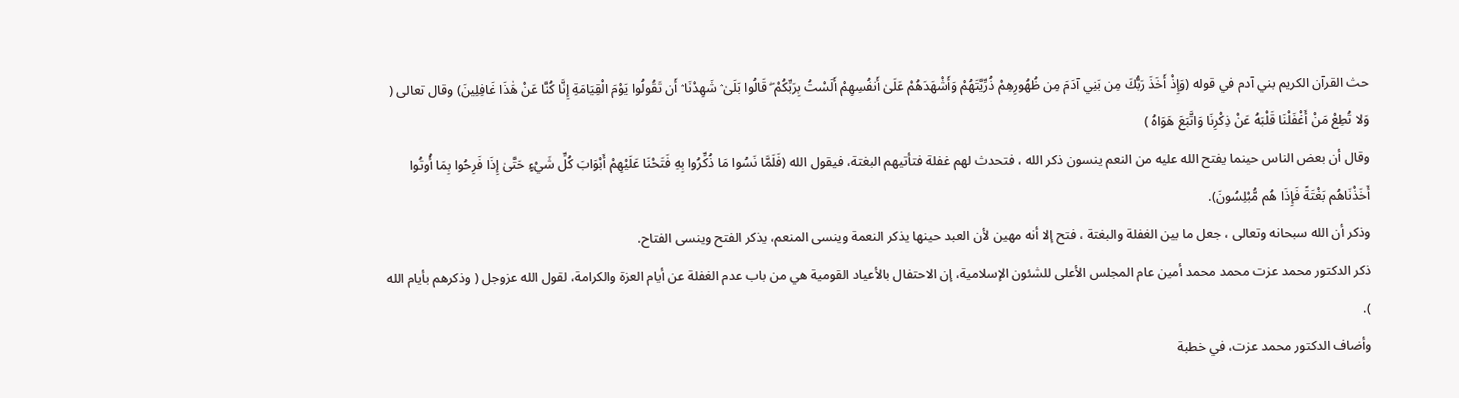حث القرآن الكريم بني آدم في قوله (وَإِذْ أَخَذَ رَبُّكَ مِن بَنِي آدَمَ مِن ظُهُورِهِمْ ذُرِّيَّتَهُمْ وَأَشْهَدَهُمْ عَلَىٰ أَنفُسِهِمْ أَلَسْتُ بِرَبِّكُمْ ۖ قَالُوا بَلَىٰ ۛ شَهِدْنَا ۛ أَن تَقُولُوا يَوْمَ الْقِيَامَةِ إِنَّا كُنَّا عَنْ هَٰذَا غَافِلِينَ) وقال تعالى ( وَلا تُطِعْ مَنْ أَغْفَلْنَا قَلْبَهُ عَنْ ذِكْرِنَا وَاتَّبَعَ هَوَاهُ )
وقال أن بعض الناس حينما يفتح الله عليه من النعم ينسون ذكر الله ، فتحدث لهم غفلة فتأتيهم البغتة، فيقول الله (فَلَمَّا نَسُوا مَا ذُكِّرُوا بِهِ فَتَحْنَا عَلَيْهِمْ أَبْوَابَ كُلِّ شَيْءٍ حَتَّىٰ إِذَا فَرِحُوا بِمَا أُوتُوا أَخَذْنَاهُم بَغْتَةً فَإِذَا هُم مُّبْلِسُونَ).
وذكر أن الله سبحانه وتعالى ، جعل ما بين الغفلة والبغتة ، فتح إلا أنه مهين لأن العبد حينها يذكر النعمة وينسى المنعم، يذكر الفتح وينسى الفتاح.
ذكر الدكتور محمد عزت محمد محمد أمين عام المجلس الأعلى للشئون الإسلامية، إن الاحتفال بالأعياد القومية هي من باب عدم الغفلة عن أيام العزة والكرامة، لقول الله عزوجل ( وذكرهم بأيام الله ).
وأضاف الدكتور محمد عزت، في خطبة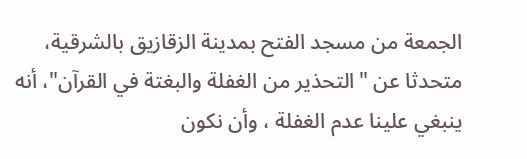الجمعة من مسجد الفتح بمدينة الزقازيق بالشرقية، متحدثا عن "التحذير من الغفلة والبغتة في القرآن"، أنه ينبغي علينا عدم الغفلة ، وأن نكون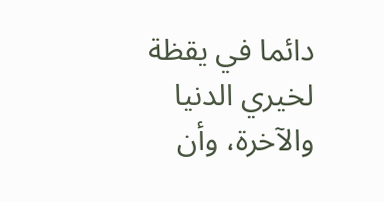دائما في يقظة لخيري الدنيا والآخرة، وأن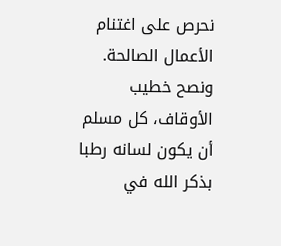نحرص على اغتنام الأعمال الصالحة.
ونصح خطيب الأوقاف، كل مسلم أن يكون لسانه رطبا بذكر الله في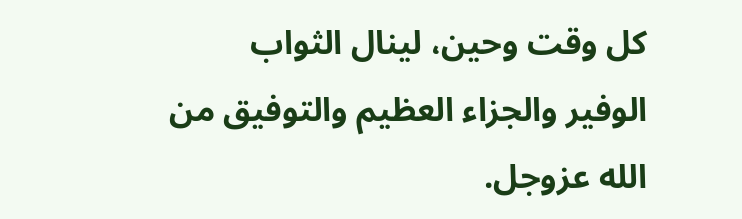كل وقت وحين، لينال الثواب الوفير والجزاء العظيم والتوفيق من الله عزوجل.